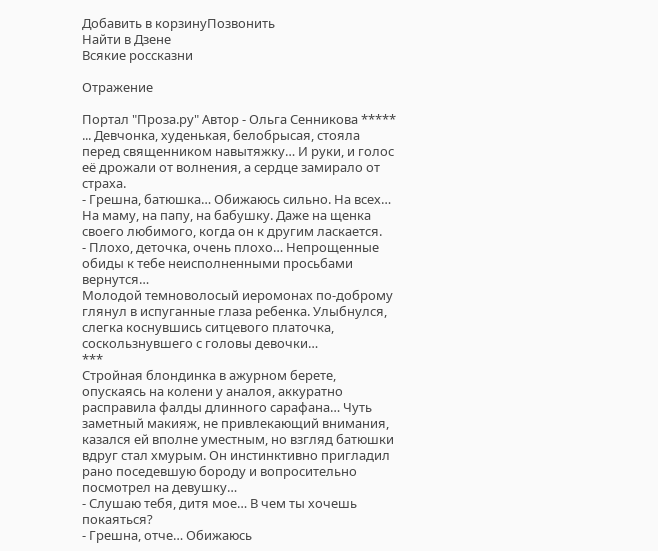Добавить в корзинуПозвонить
Найти в Дзене
Всякие россказни

Отражение

Портал "Проза.ру" Автор - Ольга Сенникова ***** ... Девчонка, худенькая, белобрысая, стояла перед священником навытяжку… И руки, и голос её дрожали от волнения, а сердце замирало от страха.
- Грешна, батюшка… Обижаюсь сильно. На всех… На маму, на папу, на бабушку. Даже на щенка своего любимого, когда он к другим ласкается.
- Плохо, деточка, очень плохо… Непрощенные обиды к тебе неисполненными просьбами вернутся…
Молодой темноволосый иеромонах по-доброму глянул в испуганные глаза ребенка. Улыбнулся, слегка коснувшись ситцевого платочка, соскользнувшего с головы девочки…
***
Стройная блондинка в ажурном берете, опускаясь на колени у аналоя, аккуратно расправила фалды длинного сарафана… Чуть заметный макияж, не привлекающий внимания, казался ей вполне уместным, но взгляд батюшки вдруг стал хмурым. Он инстинктивно пригладил рано поседевшую бороду и вопросительно посмотрел на девушку…
- Слушаю тебя, дитя мое… В чем ты хочешь покаяться?
- Грешна, отче… Обижаюсь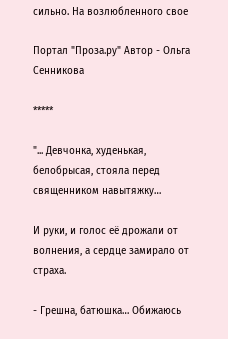сильно. На возлюбленного свое

Портал "Проза.ру" Автор - Ольга Сенникова

*****

"... Девчонка, худенькая, белобрысая, стояла перед священником навытяжку…

И руки, и голос её дрожали от волнения, а сердце замирало от страха.

- Грешна, батюшка… Обижаюсь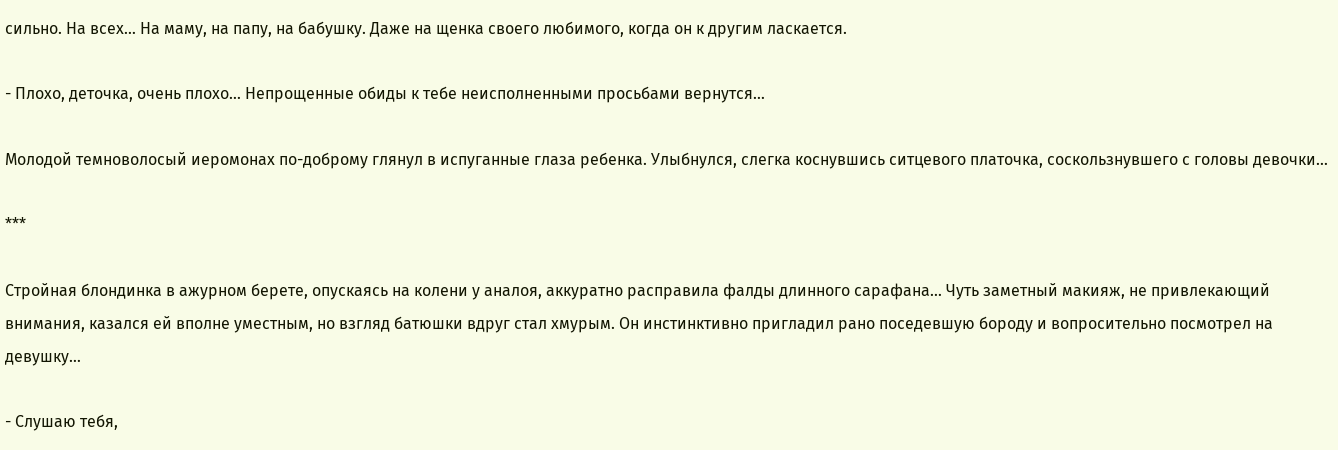сильно. На всех… На маму, на папу, на бабушку. Даже на щенка своего любимого, когда он к другим ласкается.

- Плохо, деточка, очень плохо… Непрощенные обиды к тебе неисполненными просьбами вернутся…

Молодой темноволосый иеромонах по-доброму глянул в испуганные глаза ребенка. Улыбнулся, слегка коснувшись ситцевого платочка, соскользнувшего с головы девочки…

***

Стройная блондинка в ажурном берете, опускаясь на колени у аналоя, аккуратно расправила фалды длинного сарафана… Чуть заметный макияж, не привлекающий внимания, казался ей вполне уместным, но взгляд батюшки вдруг стал хмурым. Он инстинктивно пригладил рано поседевшую бороду и вопросительно посмотрел на девушку…

- Слушаю тебя,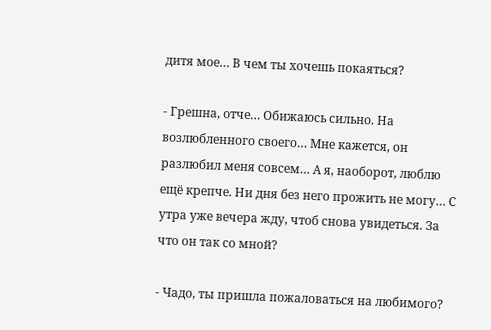дитя мое… В чем ты хочешь покаяться?

- Грешна, отче… Обижаюсь сильно. На возлюбленного своего… Мне кажется, он разлюбил меня совсем… А я, наоборот, люблю ещё крепче. Ни дня без него прожить не могу… С утра уже вечера жду, чтоб снова увидеться. За что он так со мной?

- Чадо, ты пришла пожаловаться на любимого?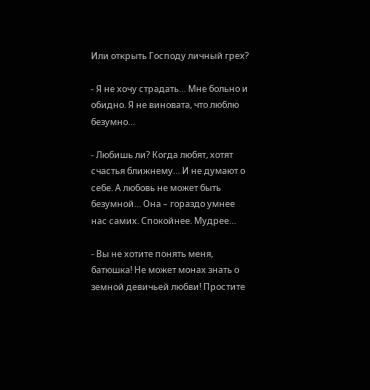Или открыть Господу личный грех?

- Я не хочу страдать… Мне больно и обидно. Я не виновата, что люблю безумно…

- Любишь ли? Когда любят, хотят счастья ближнему… И не думают о себе. А любовь не может быть безумной… Она – гораздо умнее нас самих. Спокойнее. Мудрее…

- Вы не хотите понять меня, батюшка! Не может монах знать о земной девичьей любви! Простите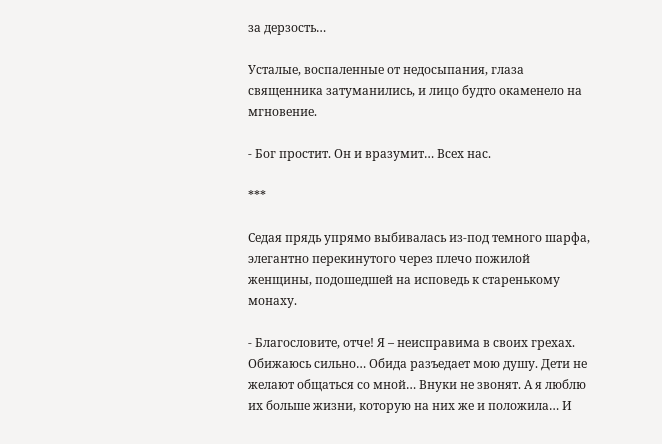за дерзость…

Усталые, воспаленные от недосыпания, глаза священника затуманились, и лицо будто окаменело на мгновение.

- Бог простит. Он и вразумит… Всех нас.

***

Седая прядь упрямо выбивалась из-под темного шарфа, элегантно перекинутого через плечо пожилой женщины, подошедшей на исповедь к старенькому монаху.

- Благословите, отче! Я – неисправима в своих грехах. Обижаюсь сильно… Обида разъедает мою душу. Дети не желают общаться со мной… Внуки не звонят. А я люблю их больше жизни, которую на них же и положила… И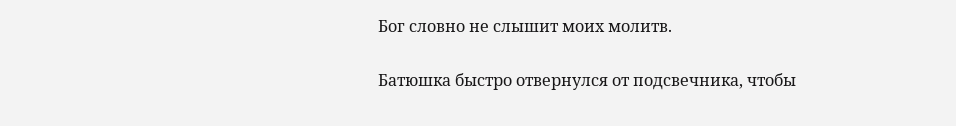Бог словно не слышит моих молитв.

Батюшка быстро отвернулся от подсвечника, чтобы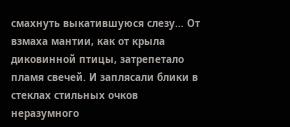смахнуть выкатившуюся слезу… От взмаха мантии, как от крыла диковинной птицы, затрепетало пламя свечей. И заплясали блики в стеклах стильных очков неразумного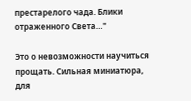престарелого чада. Блики отраженного Света…"

Это о невозможности научиться прощать. Сильная миниатюра, для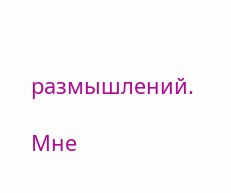размышлений.

Мне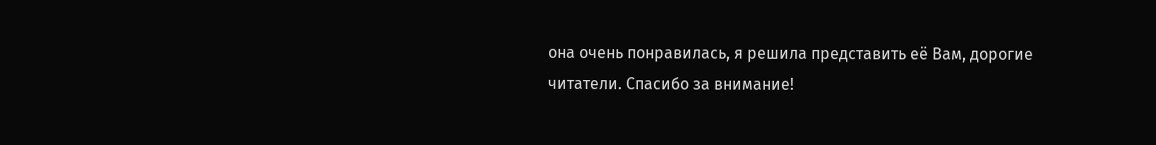она очень понравилась, я решила представить её Вам, дорогие читатели. Спасибо за внимание!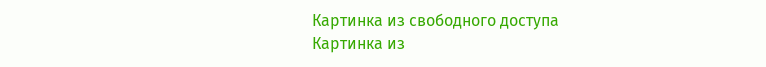Картинка из свободного доступа
Картинка из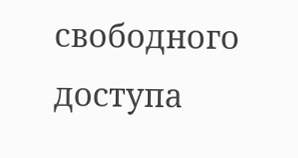свободного доступа